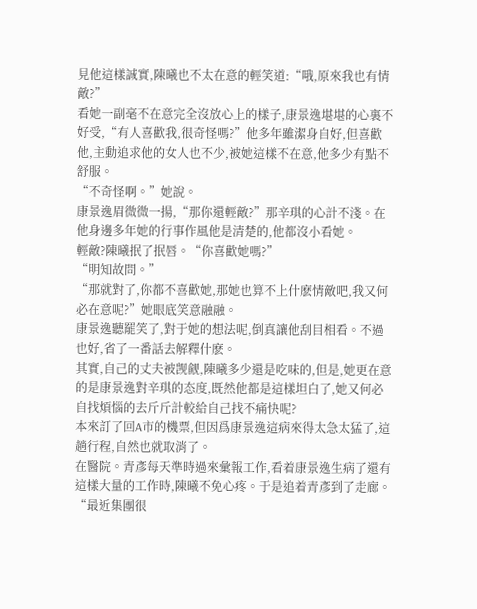見他這樣誠實,陳曦也不太在意的輕笑道:“哦,原來我也有情敵?”
看她一副毫不在意完全沒放心上的樣子,康景逸堪堪的心裏不好受,“有人喜歡我,很奇怪嗎?”他多年雖潔身自好,但喜歡他,主動追求他的女人也不少,被她這樣不在意,他多少有點不舒服。
“不奇怪啊。”她說。
康景逸眉微微一揚,“那你還輕敵?”那辛琪的心計不淺。在他身邊多年她的行事作風他是清楚的,他都沒小看她。
輕敵?陳曦抿了抿唇。“你喜歡她嗎?”
“明知故問。”
“那就對了,你都不喜歡她,那她也算不上什麽情敵吧,我又何必在意呢?”她眼底笑意融融。
康景逸聽罷笑了,對于她的想法呢,倒真讓他刮目相看。不過也好,省了一番話去解釋什麽。
其實,自己的丈夫被觊觎,陳曦多少還是吃味的,但是,她更在意的是康景逸對辛琪的态度,既然他都是這樣坦白了,她又何必自找煩惱的去斤斤計較給自己找不痛快呢?
本來訂了回A市的機票,但因爲康景逸這病來得太急太猛了,這趟行程,自然也就取消了。
在醫院。青彥每天準時過來彙報工作,看着康景逸生病了還有這樣大量的工作時,陳曦不免心疼。于是追着青彥到了走廊。
“最近集團很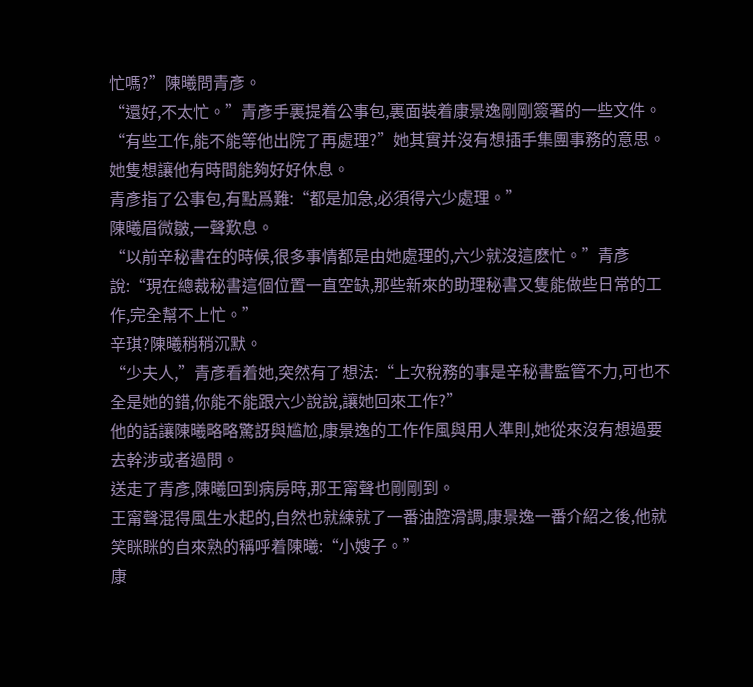忙嗎?”陳曦問青彥。
“還好,不太忙。”青彥手裏提着公事包,裏面裝着康景逸剛剛簽署的一些文件。
“有些工作,能不能等他出院了再處理?”她其實并沒有想插手集團事務的意思。她隻想讓他有時間能夠好好休息。
青彥指了公事包,有點爲難:“都是加急,必須得六少處理。”
陳曦眉微皺,一聲歎息。
“以前辛秘書在的時候,很多事情都是由她處理的,六少就沒這麽忙。”青彥說:“現在總裁秘書這個位置一直空缺,那些新來的助理秘書又隻能做些日常的工作,完全幫不上忙。”
辛琪?陳曦稍稍沉默。
“少夫人,”青彥看着她,突然有了想法:“上次稅務的事是辛秘書監管不力,可也不全是她的錯,你能不能跟六少說說,讓她回來工作?”
他的話讓陳曦略略驚訝與尴尬,康景逸的工作作風與用人準則,她從來沒有想過要去幹涉或者過問。
送走了青彥,陳曦回到病房時,那王甯聲也剛剛到。
王甯聲混得風生水起的,自然也就練就了一番油腔滑調,康景逸一番介紹之後,他就笑眯眯的自來熟的稱呼着陳曦:“小嫂子。”
康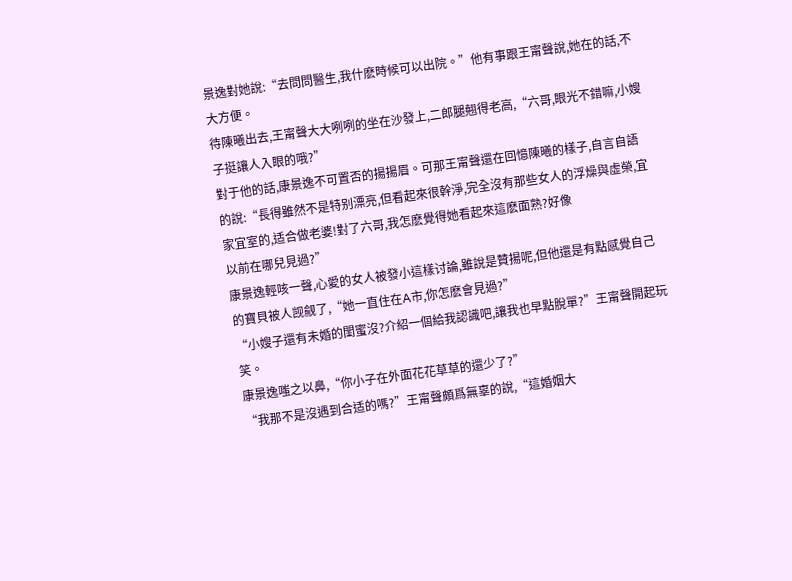景逸對她說:“去問問醫生,我什麽時候可以出院。”他有事跟王甯聲說,她在的話,不大方便。
待陳曦出去,王甯聲大大咧咧的坐在沙發上,二郎腿翹得老高,“六哥,眼光不錯嘛,小嫂子挺讓人入眼的哦?”
對于他的話,康景逸不可置否的揚揚眉。可那王甯聲還在回憶陳曦的樣子,自言自語的說:“長得雖然不是特别漂亮,但看起來很幹淨,完全沒有那些女人的浮燥與虛榮,宜家宜室的,适合做老婆!對了六哥,我怎麽覺得她看起來這麽面熟?好像
以前在哪兒見過?”
康景逸輕咳一聲,心愛的女人被發小這樣讨論,雖說是贊揚呢,但他還是有點感覺自己的寶貝被人觊觎了,“她一直住在A市,你怎麽會見過?”
“小嫂子還有未婚的閨蜜沒?介紹一個給我認識吧,讓我也早點脫單?”王甯聲開起玩笑。
康景逸嗤之以鼻,“你小子在外面花花草草的還少了?”
“我那不是沒遇到合适的嗎?”王甯聲頗爲無辜的說,“這婚姻大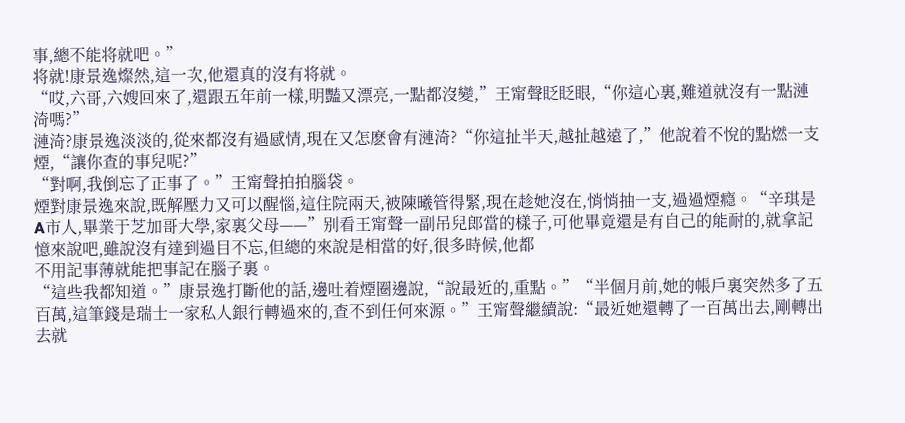事,總不能将就吧。”
将就!康景逸燦然,這一次,他還真的沒有将就。
“哎,六哥,六嫂回來了,還跟五年前一樣,明豔又漂亮,一點都沒變,”王甯聲眨眨眼,“你這心裏,難道就沒有一點漣渏嗎?”
漣渏?康景逸淡淡的,從來都沒有過感情,現在又怎麽會有漣渏?“你這扯半天,越扯越遠了,”他說着不悅的點燃一支煙,“讓你查的事兒呢?”
“對啊,我倒忘了正事了。”王甯聲拍拍腦袋。
煙對康景逸來說,既解壓力又可以醒惱,這住院兩天,被陳曦管得緊,現在趁她沒在,悄悄抽一支,過過煙瘾。“辛琪是A市人,畢業于芝加哥大學,家裏父母——”别看王甯聲一副吊兒郎當的樣子,可他畢竟還是有自己的能耐的,就拿記憶來說吧,雖說沒有達到過目不忘,但總的來說是相當的好,很多時候,他都
不用記事薄就能把事記在腦子裏。
“這些我都知道。”康景逸打斷他的話,邊吐着煙圈邊說,“說最近的,重點。”“半個月前,她的帳戶裏突然多了五百萬,這筆錢是瑞士一家私人銀行轉過來的,查不到任何來源。”王甯聲繼續說:“最近她還轉了一百萬出去,剛轉出去就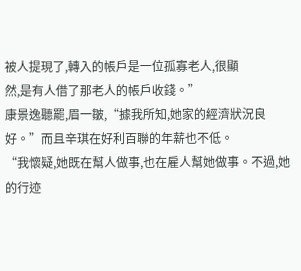被人提現了,轉入的帳戶是一位孤寡老人,很顯
然,是有人借了那老人的帳戶收錢。”
康景逸聽罷,眉一皺,“據我所知,她家的經濟狀況良好。”而且辛琪在好利百聯的年薪也不低。
“我懷疑,她既在幫人做事,也在雇人幫她做事。不過,她的行迹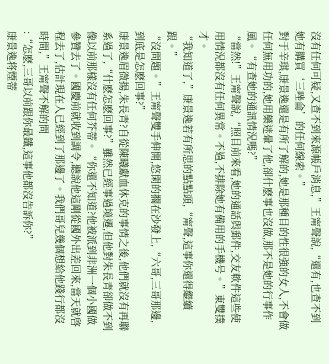沒有任何可疑,又查不到來源帳戶消息,”王甯聲說,“還有,也查不到她有購買‘三唑侖’的任何線索。”
對于辛琪,康景逸還是有所了解的,她是那種目的性很強的女人,不會做任何無用功的,她用藥迷暈了他,卻什麽事也沒做,那不是她的行事作風。“有查她的通訊情況嗎?”
“當然!”王甯聲說,“照目前來看,她的通話與郵件,交友軟件這些使用情況都沒有任何異常。不過,不排除她有備用的手機号。”東雙撲才。
“我知道了,”康景逸若有所思的點點頭,“甯聲,這事你還得繼續跟。”
“沒問題。”王甯聲雙手伸開,悠閑的擱在沙發上,“六哥,三哥那邊,到底是怎麽回事?”
康景逸眉微揚,朱長青?自從陳曦獻血休克的事情之後,他們就沒有再聯系過了,“什麽怎麽回事?”雖然已經事過境遷,但他對朱長青卻做不到像以前那樣沒有任何芥蒂。“你還不知道?他被派到非洲一個小國做參贊去了。國慶前就收到調令,聽說他這剛從國外出差回來,當天就啓程去了,估計現在人已經到了那邊了。我們哥兒幾個想給他踐行都沒時間,”王甯聲不解的問
:“怎麽,三哥以前跟你最鐵,這事他都沒告訴你?”
康景逸将煙蒂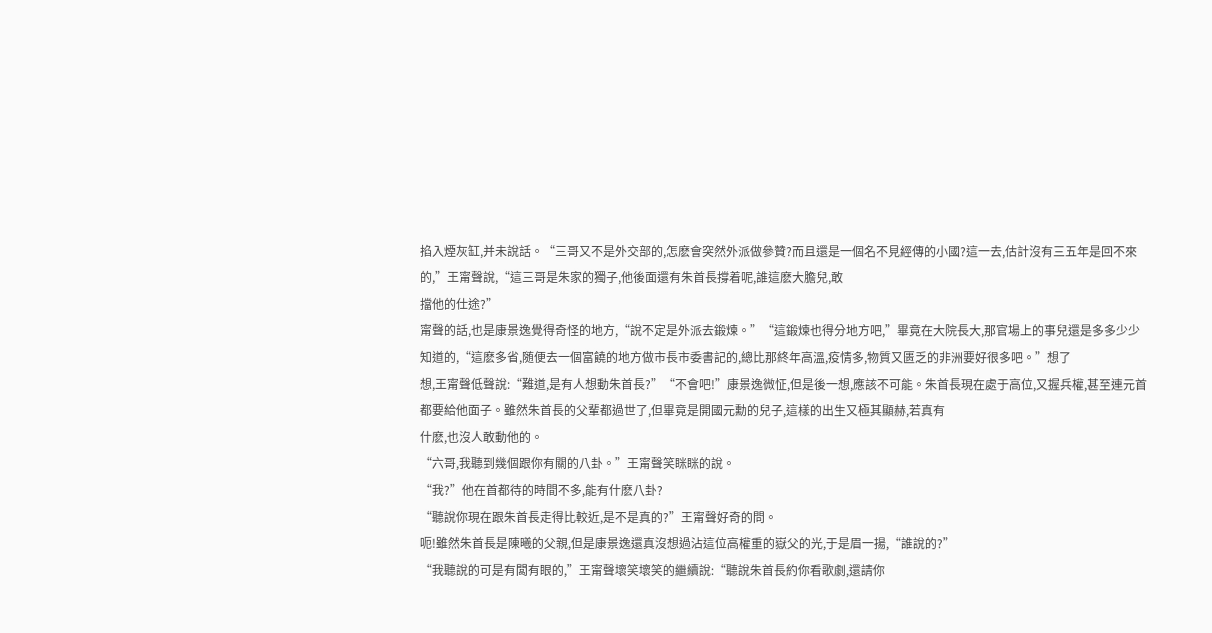掐入煙灰缸,并未說話。“三哥又不是外交部的,怎麽會突然外派做參贊?而且還是一個名不見經傳的小國?這一去,估計沒有三五年是回不來的,”王甯聲說,“這三哥是朱家的獨子,他後面還有朱首長撐着呢,誰這麽大膽兒,敢
擋他的仕途?”
甯聲的話,也是康景逸覺得奇怪的地方,“說不定是外派去鍛煉。”“這鍛煉也得分地方吧,”畢竟在大院長大,那官場上的事兒還是多多少少知道的,“這麽多省,随便去一個富饒的地方做市長市委書記的,總比那終年高溫,疫情多,物質又匮乏的非洲要好很多吧。”想了
想,王甯聲低聲說:“難道,是有人想動朱首長?”“不會吧!”康景逸微怔,但是後一想,應該不可能。朱首長現在處于高位,又握兵權,甚至連元首都要給他面子。雖然朱首長的父輩都過世了,但畢竟是開國元勳的兒子,這樣的出生又極其顯赫,若真有
什麽,也沒人敢動他的。
“六哥,我聽到幾個跟你有關的八卦。”王甯聲笑眯眯的說。
“我?”他在首都待的時間不多,能有什麽八卦?
“聽說你現在跟朱首長走得比較近,是不是真的?”王甯聲好奇的問。
呃!雖然朱首長是陳曦的父親,但是康景逸還真沒想過沾這位高權重的嶽父的光,于是眉一揚,“誰說的?”
“我聽說的可是有闆有眼的,”王甯聲壞笑壞笑的繼續說:“聽說朱首長約你看歌劇,還請你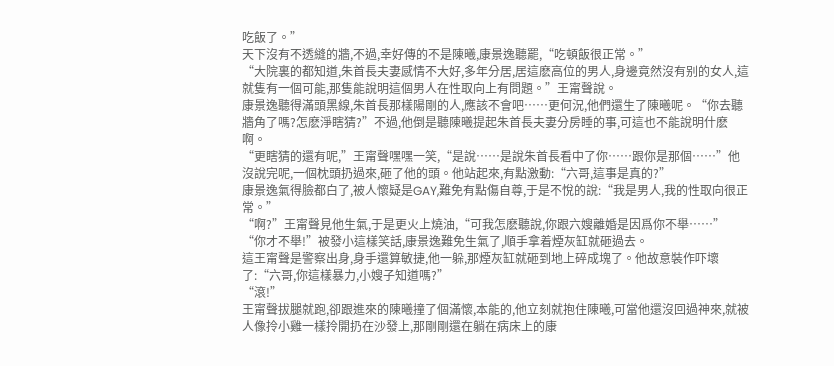吃飯了。”
天下沒有不透縫的牆,不過,幸好傳的不是陳曦,康景逸聽罷,“吃頓飯很正常。”
“大院裏的都知道,朱首長夫妻感情不大好,多年分居,居這麽高位的男人,身邊竟然沒有别的女人,這就隻有一個可能,那隻能說明這個男人在性取向上有問題。”王甯聲說。
康景逸聽得滿頭黑線,朱首長那樣陽剛的人,應該不會吧……更何況,他們還生了陳曦呢。“你去聽牆角了嗎?怎麽淨瞎猜?”不過,他倒是聽陳曦提起朱首長夫妻分房睡的事,可這也不能說明什麽啊。
“更瞎猜的還有呢,”王甯聲嘿嘿一笑,“是說……是說朱首長看中了你……跟你是那個……”他沒說完呢,一個枕頭扔過來,砸了他的頭。他站起來,有點激動:“六哥,這事是真的?”
康景逸氣得臉都白了,被人懷疑是GAY,難免有點傷自尊,于是不悅的說:“我是男人,我的性取向很正常。”
“啊?”王甯聲見他生氣,于是更火上燒油,“可我怎麽聽說,你跟六嫂離婚是因爲你不舉……”
“你才不舉!”被發小這樣笑話,康景逸難免生氣了,順手拿着煙灰缸就砸過去。
這王甯聲是警察出身,身手還算敏捷,他一躲,那煙灰缸就砸到地上碎成塊了。他故意裝作吓壞了:“六哥,你這樣暴力,小嫂子知道嗎?”
“滾!”
王甯聲拔腿就跑,卻跟進來的陳曦撞了個滿懷,本能的,他立刻就抱住陳曦,可當他還沒回過神來,就被人像拎小雞一樣拎開扔在沙發上,那剛剛還在躺在病床上的康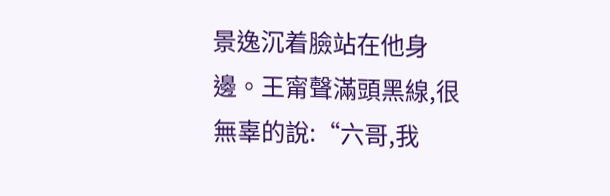景逸沉着臉站在他身邊。王甯聲滿頭黑線,很無辜的說:“六哥,我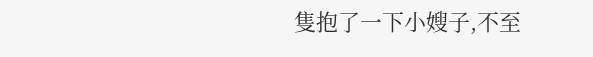隻抱了一下小嫂子,不至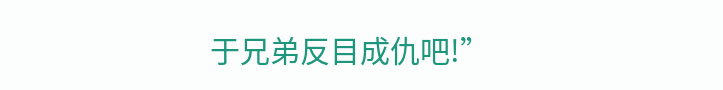于兄弟反目成仇吧!”